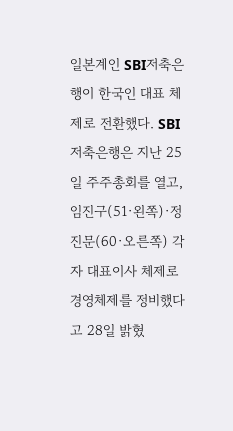일본계인 SBI저축은행이 한국인 대표 체제로 전환했다. SBI저축은행은 지난 25일 주주총회를 열고, 임진구(51·왼쪽)·정진문(60·오른쪽) 각자 대표이사 체제로 경영체제를 정비했다고 28일 밝혔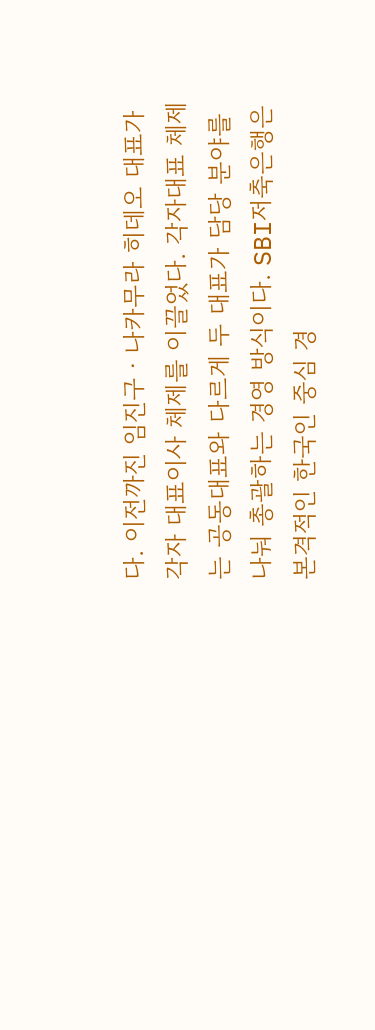다. 이전까진 임진구ㆍ나카무라 히데오 대표가 각자 대표이사 체제를 이끌었다. 각자대표 체제는 공동대표와 다르게 두 대표가 담당 분야를 나눠 총괄하는 경영 방식이다. SBI저축은행은 본격적인 한국인 중심 경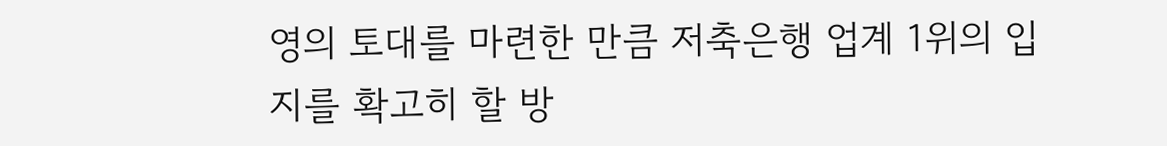영의 토대를 마련한 만큼 저축은행 업계 1위의 입지를 확고히 할 방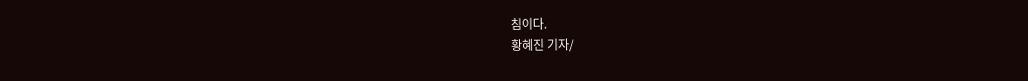침이다.
황혜진 기자/